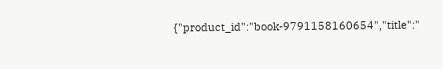{"product_id":"book-9791158160654","title":"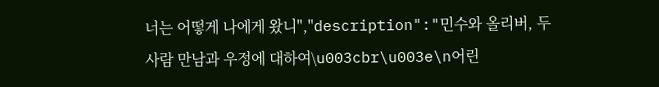너는 어떻게 나에게 왔니","description":"민수와 올리버, 두 사람 만남과 우정에 대하여\u003cbr\u003e\n어린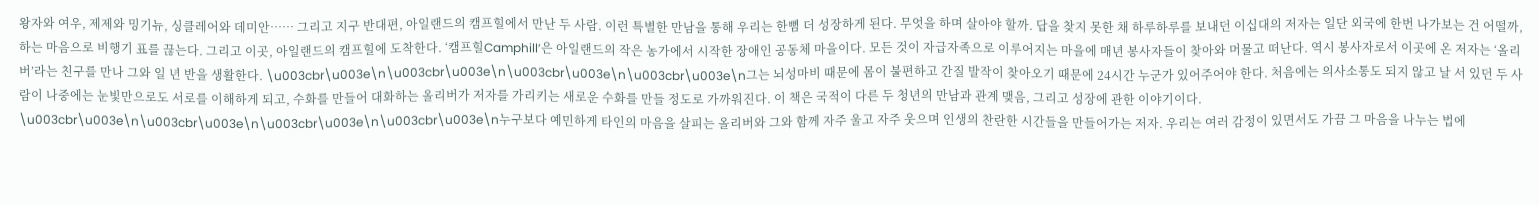왕자와 여우, 제제와 밍기뉴, 싱클레어와 데미안…… 그리고 지구 반대편, 아일랜드의 캠프힐에서 만난 두 사람. 이런 특별한 만남을 통해 우리는 한뼘 더 성장하게 된다. 무엇을 하며 살아야 할까. 답을 찾지 못한 채 하루하루를 보내던 이십대의 저자는 일단 외국에 한번 나가보는 건 어떨까, 하는 마음으로 비행기 표를 끊는다. 그리고 이곳, 아일랜드의 캠프힐에 도착한다. ‘캠프힐Camphill’은 아일랜드의 작은 농가에서 시작한 장애인 공동체 마을이다. 모든 것이 자급자족으로 이루어지는 마을에 매년 봉사자들이 찾아와 머물고 떠난다. 역시 봉사자로서 이곳에 온 저자는 ‘올리버’라는 친구를 만나 그와 일 년 반을 생활한다. \u003cbr\u003e\n\u003cbr\u003e\n\u003cbr\u003e\n\u003cbr\u003e\n그는 뇌성마비 때문에 몸이 불편하고 간질 발작이 찾아오기 때문에 24시간 누군가 있어주어야 한다. 처음에는 의사소통도 되지 않고 날 서 있던 두 사람이 나중에는 눈빛만으로도 서로를 이해하게 되고, 수화를 만들어 대화하는 올리버가 저자를 가리키는 새로운 수화를 만들 정도로 가까워진다. 이 책은 국적이 다른 두 청년의 만남과 관계 맺음, 그리고 성장에 관한 이야기이다. \u003cbr\u003e\n\u003cbr\u003e\n\u003cbr\u003e\n\u003cbr\u003e\n누구보다 예민하게 타인의 마음을 살피는 올리버와 그와 함께 자주 울고 자주 웃으며 인생의 찬란한 시간들을 만들어가는 저자. 우리는 여러 감정이 있면서도 가끔 그 마음을 나누는 법에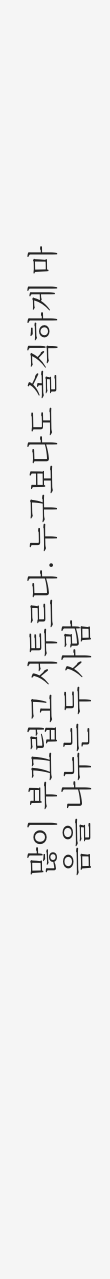많이 부끄럽고 서투르다. 누구보다도 솔직하게 마음을 나누는 두 사람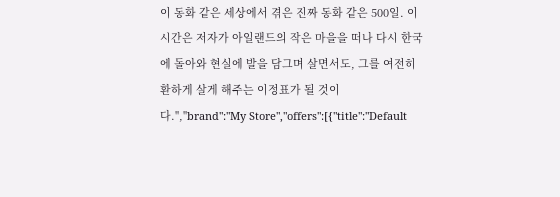이 동화 같은 세상에서 겪은 진짜 동화 같은 500일. 이 시간은 저자가 아일랜드의 작은 마을을 떠나 다시 한국에 돌아와 현실에 발을 담그며 살면서도, 그를 여전히 환하게 살게 해주는 이정표가 될 것이다.","brand":"My Store","offers":[{"title":"Default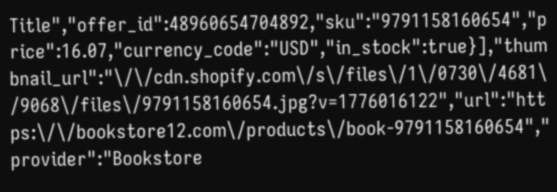Title","offer_id":48960654704892,"sku":"9791158160654","price":16.07,"currency_code":"USD","in_stock":true}],"thumbnail_url":"\/\/cdn.shopify.com\/s\/files\/1\/0730\/4681\/9068\/files\/9791158160654.jpg?v=1776016122","url":"https:\/\/bookstore12.com\/products\/book-9791158160654","provider":"Bookstore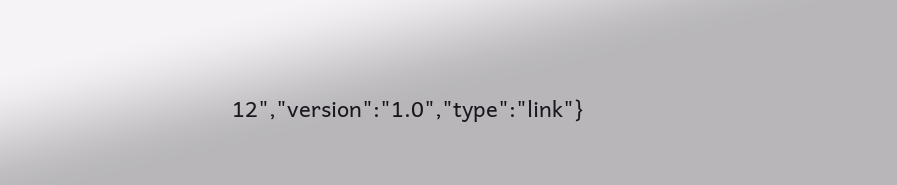12","version":"1.0","type":"link"}